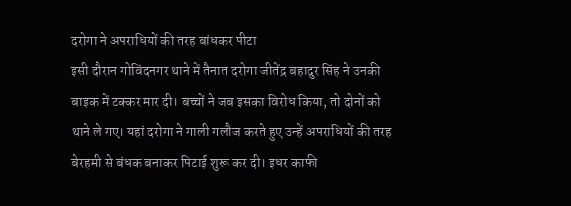दरोगा ने अपराधियों की तरह बांधकर पीटा
इसी दौरान गोविंदनगर थाने में तैनात दरोगा जीतेंद्र बहादुर सिंह ने उनकी बाइक में टक्कर मार दी। बच्चों ने जब इसका विरोध किया, तो दोनों को थाने ले गए। यहां दरोगा ने गाली गलौज करते हुए उन्हें अपराधियों की तरह बेरहमी से बंधक बनाकर पिटाई शुरू कर दी। इधर काफी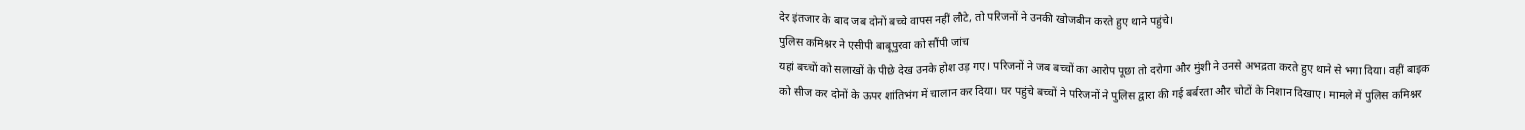देर इंतजार के बाद जब दोनों बच्चे वापस नहीं लौटे, तो परिजनों ने उनकी खोजबीन करते हुए थाने पहुंचे।
पुलिस कमिश्नर ने एसीपी बाबूपुरवा को सौंपी जांच
यहां बच्चों को सलाखों के पीछे देख उनके होश उड़ गए। परिजनों ने जब बच्चों का आरोप पूछा तो दरोगा और मुंशी ने उनसे अभद्रता करते हुए थाने से भगा दिया। वहीं बाइक को सीज कर दोनों के ऊपर शांतिभंग में चालान कर दिया। घर पहुंचे बच्चों ने परिजनों ने पुलिस द्वारा की गई बर्बरता और चोटों के निशान दिखाए। मामले में पुलिस कमिश्नर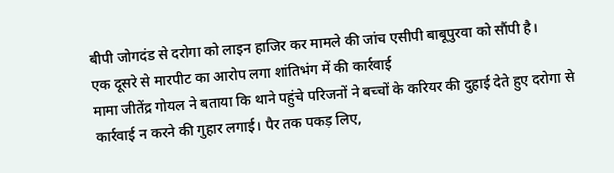बीपी जोगदंड से दरोगा को लाइन हाजिर कर मामले की जांच एसीपी बाबूपुरवा को सौंपी है।
एक दूसरे से मारपीट का आरोप लगा शांतिभंग में की कार्रवाई
मामा जीतेंद्र गोयल ने बताया कि थाने पहुंचे परिजनों ने बच्चों के करियर की दुहाई देते हुए दरोगा से कार्रवाई न करने की गुहार लगाई। पैर तक पकड़ लिए,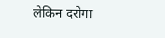लेकिन दरोगा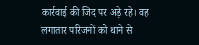कार्रवाई की जिद पर अड़े रहे। वह लगातार परिजनों को थाने से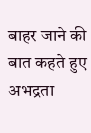बाहर जाने की बात कहते हुए अभद्रता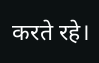करते रहे।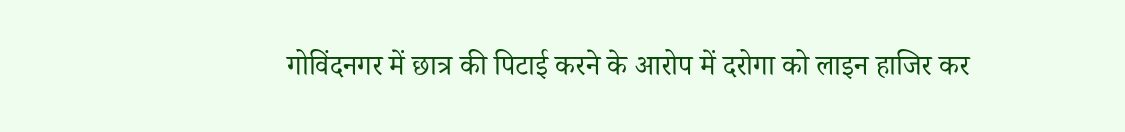गोविंदनगर में छात्र की पिटाई करने के आरोप में दरोगा को लाइन हाजिर कर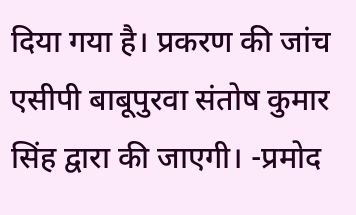दिया गया है। प्रकरण की जांच एसीपी बाबूपुरवा संतोष कुमार सिंह द्वारा की जाएगी। -प्रमोद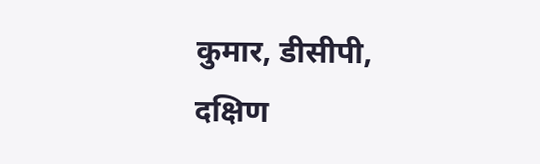कुमार, डीसीपी, दक्षिण